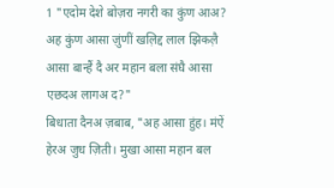1 "एदोम देशे बोज़रा नगरी का कुंण आअ? अह कुंण आसा ज़ुंणीं खल़िद्द लाल झिकल़ै आसा बान्हैं दै अर महान बला संघै आसा एछदअ लागअ द?"
बिधाता दैनअ ज़बाब, "अह आसा हुंह। मंऐं हेरअ जुध ज़िती। मुखा आसा महान बल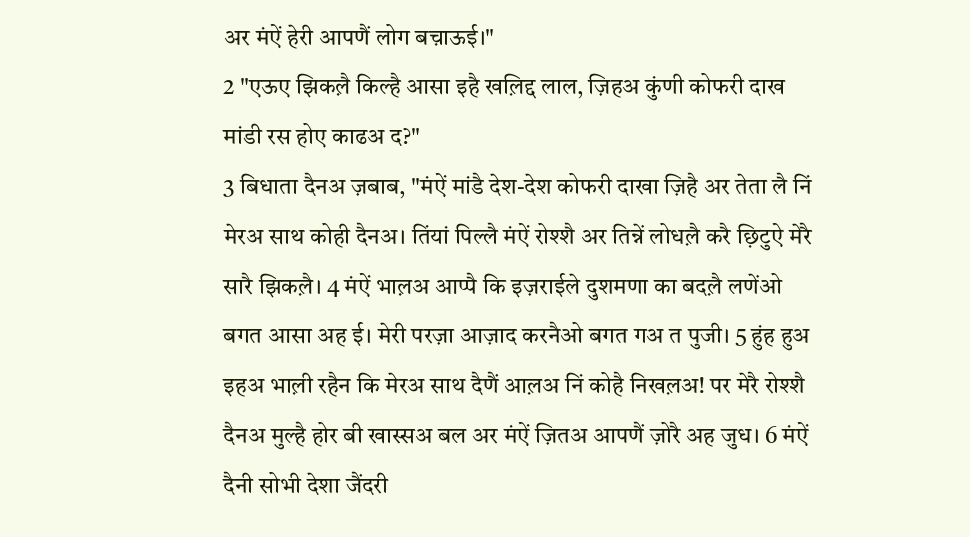अर मंऐं हेरी आपणैं लोग बच़ाऊई।"
2 "एऊए झिकल़ै किल्है आसा इहै खल़िद्द लाल, ज़िहअ कुंणी कोफरी दाख मांडी रस होए काढअ द?"
3 बिधाता दैनअ ज़बाब, "मंऐं मांडै देश-देश कोफरी दाखा ज़िहै अर तेता लै निं मेरअ साथ कोही दैनअ। तिंयां पिल्लै मंऐं रोश्शै अर तिन्नें लोधल़ै करै छ़िटुऐ मेरै सारै झिकल़ै। 4 मंऐं भाल़अ आप्पै कि इज़राईले दुशमणा का बदल़ै लणेंओ बगत आसा अह ई। मेरी परज़ा आज़ाद करनैओ बगत गअ त पुजी। 5 हुंह हुअ इहअ भाल़ी रहैन कि मेरअ साथ दैणैं आल़अ निं कोहै निखल़अ! पर मेरै रोश्शै दैनअ मुल्है होर बी खास्सअ बल अर मंऐं ज़ितअ आपणैं ज़ोरै अह जुध। 6 मंऐं दैनी सोभी देशा जैंदरी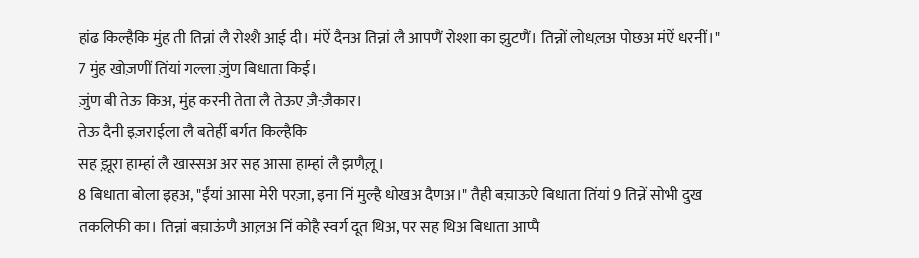हांढ किल्हैकि मुंह ती तिन्नां लै रोश्शै आई दी। मंऐं दैनअ तिन्नां लै आपणैं रोश्शा का झुटणैं। तिन्नों लोधल़अ पोछअ मंऐं धरनीं।"
7 मुंह खोज़णीं तिंयां गल्ला ज़ुंण बिधाता किई।
ज़ुंण बी तेऊ किअ, मुंह करनी तेता लै तेऊए ज़ै-ज़ैकार।
तेऊ दैनी इज़राईला लै बतेर्ही बर्गत किल्हैकि
सह झ़ूरा हाम्हां लै खास्सअ अर सह आसा हाम्हां लै झणैल़ू।
8 बिधाता बोला इहअ, "ईंयां आसा मेरी परज़ा, इना निं मुल्है धोखअ दैणअ।" तैही बच़ाऊऐ बिधाता तिंयां 9 तिन्नें सोभी दुख तकलिफी का। तिन्नां बच़ाऊंणै आल़अ निं कोहै स्वर्ग दूत थिअ, पर सह थिअ बिधाता आप्पै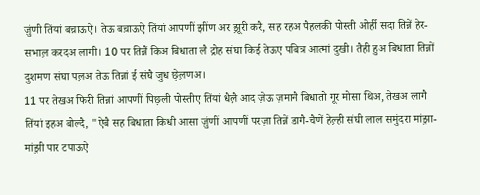ज़ुंणी तिंयां बच़ाऊऐ। तेऊ बच़ाऊऐ तिंयां आपणीं झींण अर झ़ूरी करै, सह रहअ पैहलकी पोस्ती ओर्ही सदा तिन्नें हेर-सभाल़ करदअ लागी। 10 पर तिन्नैं किअ बिधाता लै द्रोह संघा किई तेऊए पबित्र आत्मां दुखी। तैही हुअ बिधाता तिन्नों दुशमण संघा पल़अ तेऊ तिन्नां ई संघै जुध छ़ेल़णअ।
11 पर तेखअ फिरी तिन्नां आपणीं पिछ़ली पोस्तीए तिंयां धैल़ै आद ज़ेऊ ज़मानै बिधातो गूर मोसा थिअ, तेखअ लागै तिंयां इहअ बोल्दै, "ऐबै सह बिधाता किधी आसा ज़ुंणीं आपणीं परज़ा तिन्नें डागै-चैणें हेल़्ही संघी लाल समुंदरा मांझ़ा-मांझ़ी पार टपाऊऐ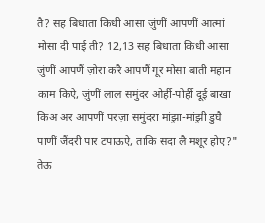तै? सह बिधाता किधी आसा ज़ुंणीं आपणीं आत्मां मोसा दी पाई ती? 12,13 सह बिधाता किधी आसा ज़ुंणीं आपणैं ज़ोरा करै आपणैं गूर मोसा बाती महान काम किऐ, ज़ुंणीं लाल समुंदर ओर्ही-पोर्ही दूई बाखा किअ अर आपणीं परज़ा समुंदरा मांझ़ा-मांझ़ी डुघै पाणीं जैंदरी पार टपाऊऐ, ताकि सदा लै मशूर होए?"
तेऊ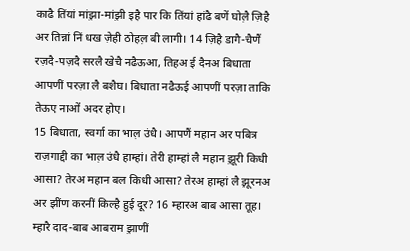काढै तिंयां मांझ़ा-मांझ़ी इहै पार कि तिंयां हांढै बणें घोल़ै ज़िहै अर तिन्नां निं धख ज़ेही ठोहल़ बी लागी। 14 ज़िहै डागै-चैणैं रज़दै-पज़दै सरलै खेचै नढैऊआ, तिहअ ई दैनअ बिधाता आपणीं परज़ा लै बशैघ। बिधाता नढैऊई आपणीं परज़ा ताकि तेऊए नाओं अदर होए।
15 बिधाता, स्वर्गा का भाल़ उंधै। आपणैं महान अर पबित्र राज़गाद्दी का भाल़ उंधै हाम्हां। तेरी हाम्हां लै महान झ़ूरी किधी आसा? तेरअ महान बल किधी आसा? तेरअ हाम्हां लै झ़ूरनअ अर झींण करनीं किल्है हुई दूर? 16 म्हारअ बाब आसा तूह। म्हारै दाद-बाब आबराम झ़ाणीं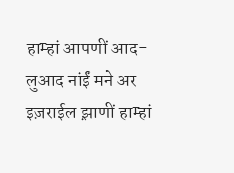हाम्हां आपणीं आद-लुआद नांईं मने अर इज़राईल झ़ाणीं हाम्हां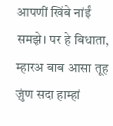आपणीं खिंबे नांईं समझ़े। पर हे बिधाता, म्हारअ बाब आसा तूह ज़ुंण सदा हाम्हां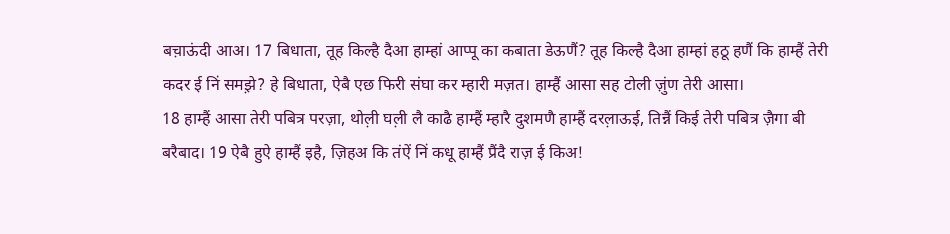बच़ाऊंदी आअ। 17 बिधाता, तूह किल्है दैआ हाम्हां आप्पू का कबाता डेऊणैं? तूह किल्है दैआ हाम्हां हठू हणैं कि हाम्हैं तेरी कदर ई निं समझ़े? हे बिधाता, ऐबै एछ फिरी संघा कर म्हारी मज़त। हाम्हैं आसा सह टोली ज़ुंण तेरी आसा।
18 हाम्हैं आसा तेरी पबित्र परज़ा, थोल़ी घल़ी लै काढै हाम्हैं म्हारै दुशमणै हाम्हैं दरल़ाऊई, तिन्नैं किई तेरी पबित्र ज़ैगा बी बरैबाद। 19 ऐबै हुऐ हाम्हैं इहै, ज़िहअ कि तंऐं निं कधू हाम्हैं प्रैंदै राज़ ई किअ!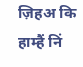ज़िहअ कि हाम्हैं निं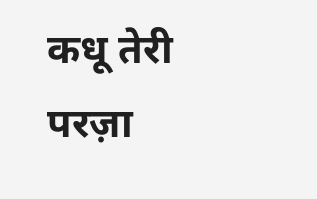कधू तेरी परज़ा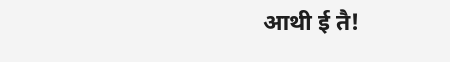आथी ई तै!